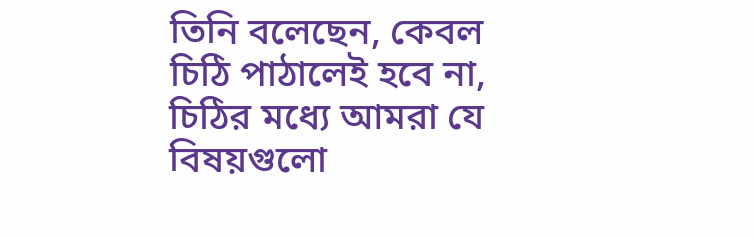তিনি বলেছেন, কেবল চিঠি পাঠালেই হবে না, চিঠির মধ্যে আমরা যে বিষয়গুলো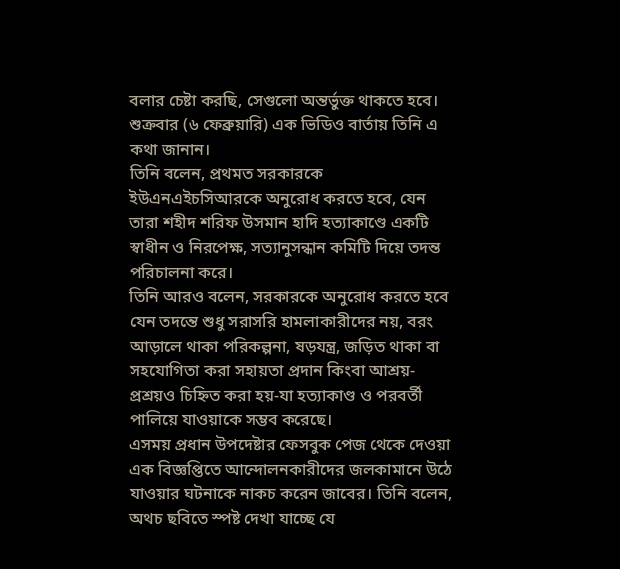বলার চেষ্টা করছি, সেগুলো অন্তর্ভুক্ত থাকতে হবে।
শুক্রবার (৬ ফেব্রুয়ারি) এক ভিডিও বার্তায় তিনি এ কথা জানান।
তিনি বলেন, প্রথমত সরকারকে ইউএনএইচসিআরকে অনুরোধ করতে হবে, যেন তারা শহীদ শরিফ উসমান হাদি হত্যাকাণ্ডে একটি স্বাধীন ও নিরপেক্ষ, সত্যানুসন্ধান কমিটি দিয়ে তদন্ত পরিচালনা করে।
তিনি আরও বলেন, সরকারকে অনুরোধ করতে হবে যেন তদন্তে শুধু সরাসরি হামলাকারীদের নয়, বরং আড়ালে থাকা পরিকল্পনা, ষড়যন্ত্র, জড়িত থাকা বা সহযোগিতা করা সহায়তা প্রদান কিংবা আশ্রয়-প্রশ্রয়ও চিহ্নিত করা হয়-যা হত্যাকাণ্ড ও পরবর্তী পালিয়ে যাওয়াকে সম্ভব করেছে।
এসময় প্রধান উপদেষ্টার ফেসবুক পেজ থেকে দেওয়া এক বিজ্ঞপ্তিতে আন্দোলনকারীদের জলকামানে উঠে যাওয়ার ঘটনাকে নাকচ করেন জাবের। তিনি বলেন, অথচ ছবিতে স্পষ্ট দেখা যাচ্ছে যে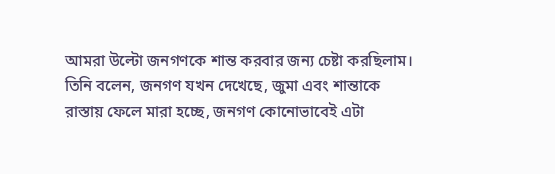আমরা উল্টো জনগণকে শান্ত করবার জন্য চেষ্টা করছিলাম।
তিনি বলেন, জনগণ যখন দেখেছে, জুমা এবং শান্তাকে রাস্তায় ফেলে মারা হচ্ছে, জনগণ কোনোভাবেই এটা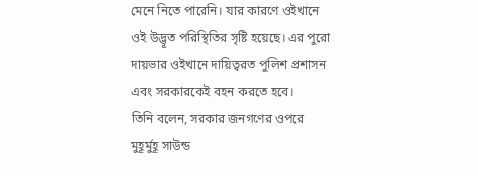মেনে নিতে পারেনি। যার কারণে ওইখানে ওই উদ্ভূত পরিস্থিতির সৃষ্টি হয়েছে। এর পুরো দায়ভার ওইখানে দায়িত্বরত পুলিশ প্রশাসন এবং সরকারকেই বহন করতে হবে।
তিনি বলেন, সরকার জনগণের ওপরে মুহূর্মুহূ সাউন্ড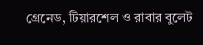গ্রেনেড, টিয়ারশেল ও রাবার বুলেট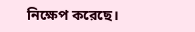নিক্ষেপ করেছে।